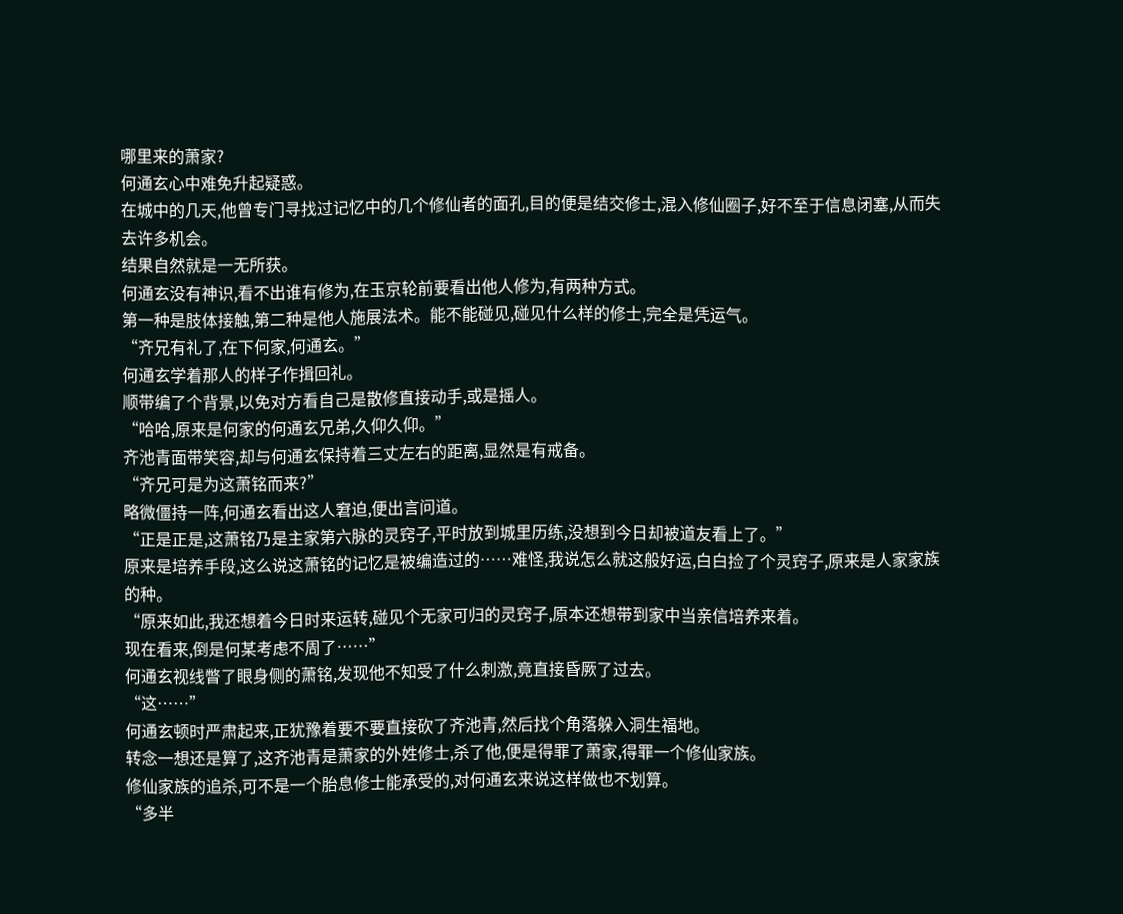哪里来的萧家?
何通玄心中难免升起疑惑。
在城中的几天,他曾专门寻找过记忆中的几个修仙者的面孔,目的便是结交修士,混入修仙圈子,好不至于信息闭塞,从而失去许多机会。
结果自然就是一无所获。
何通玄没有神识,看不出谁有修为,在玉京轮前要看出他人修为,有两种方式。
第一种是肢体接触,第二种是他人施展法术。能不能碰见,碰见什么样的修士,完全是凭运气。
“齐兄有礼了,在下何家,何通玄。”
何通玄学着那人的样子作揖回礼。
顺带编了个背景,以免对方看自己是散修直接动手,或是摇人。
“哈哈,原来是何家的何通玄兄弟,久仰久仰。”
齐池青面带笑容,却与何通玄保持着三丈左右的距离,显然是有戒备。
“齐兄可是为这萧铭而来?”
略微僵持一阵,何通玄看出这人窘迫,便出言问道。
“正是正是,这萧铭乃是主家第六脉的灵窍子,平时放到城里历练,没想到今日却被道友看上了。”
原来是培养手段,这么说这萧铭的记忆是被编造过的……难怪,我说怎么就这般好运,白白捡了个灵窍子,原来是人家家族的种。
“原来如此,我还想着今日时来运转,碰见个无家可归的灵窍子,原本还想带到家中当亲信培养来着。
现在看来,倒是何某考虑不周了……”
何通玄视线瞥了眼身侧的萧铭,发现他不知受了什么刺激,竟直接昏厥了过去。
“这……”
何通玄顿时严肃起来,正犹豫着要不要直接砍了齐池青,然后找个角落躲入洞生福地。
转念一想还是算了,这齐池青是萧家的外姓修士,杀了他,便是得罪了萧家,得罪一个修仙家族。
修仙家族的追杀,可不是一个胎息修士能承受的,对何通玄来说这样做也不划算。
“多半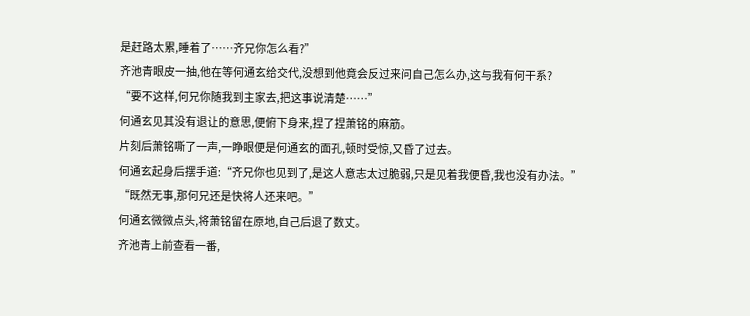是赶路太累,睡着了……齐兄你怎么看?”
齐池青眼皮一抽,他在等何通玄给交代,没想到他竟会反过来问自己怎么办,这与我有何干系?
“要不这样,何兄你随我到主家去,把这事说清楚……”
何通玄见其没有退让的意思,便俯下身来,捏了捏萧铭的麻筋。
片刻后萧铭嘶了一声,一睁眼便是何通玄的面孔,顿时受惊,又昏了过去。
何通玄起身后摆手道:“齐兄你也见到了,是这人意志太过脆弱,只是见着我便昏,我也没有办法。”
“既然无事,那何兄还是快将人还来吧。”
何通玄微微点头,将萧铭留在原地,自己后退了数丈。
齐池青上前查看一番,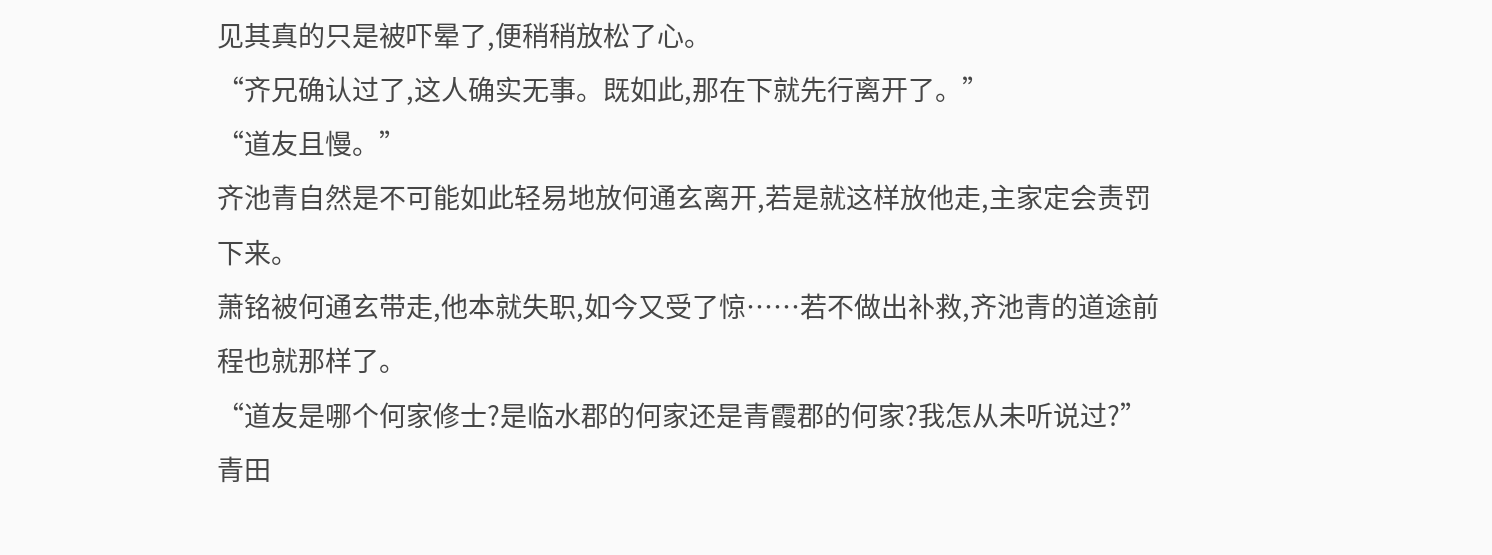见其真的只是被吓晕了,便稍稍放松了心。
“齐兄确认过了,这人确实无事。既如此,那在下就先行离开了。”
“道友且慢。”
齐池青自然是不可能如此轻易地放何通玄离开,若是就这样放他走,主家定会责罚下来。
萧铭被何通玄带走,他本就失职,如今又受了惊……若不做出补救,齐池青的道途前程也就那样了。
“道友是哪个何家修士?是临水郡的何家还是青霞郡的何家?我怎从未听说过?”
青田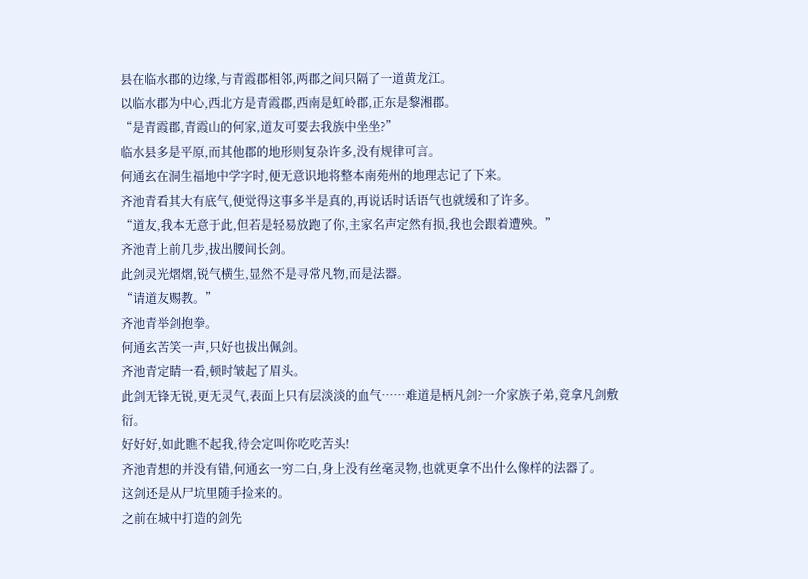县在临水郡的边缘,与青霞郡相邻,两郡之间只隔了一道黄龙江。
以临水郡为中心,西北方是青霞郡,西南是虹岭郡,正东是黎湘郡。
“是青霞郡,青霞山的何家,道友可要去我族中坐坐?”
临水县多是平原,而其他郡的地形则复杂许多,没有规律可言。
何通玄在洞生福地中学字时,便无意识地将整本南苑州的地理志记了下来。
齐池青看其大有底气,便觉得这事多半是真的,再说话时话语气也就缓和了许多。
“道友,我本无意于此,但若是轻易放跑了你,主家名声定然有损,我也会跟着遭殃。”
齐池青上前几步,拔出腰间长剑。
此剑灵光熠熠,锐气横生,显然不是寻常凡物,而是法器。
“请道友赐教。”
齐池青举剑抱拳。
何通玄苦笑一声,只好也拔出佩剑。
齐池青定睛一看,顿时皱起了眉头。
此剑无锋无锐,更无灵气,表面上只有层淡淡的血气……难道是柄凡剑?一介家族子弟,竟拿凡剑敷衍。
好好好,如此瞧不起我,待会定叫你吃吃苦头!
齐池青想的并没有错,何通玄一穷二白,身上没有丝毫灵物,也就更拿不出什么像样的法器了。
这剑还是从尸坑里随手捡来的。
之前在城中打造的剑先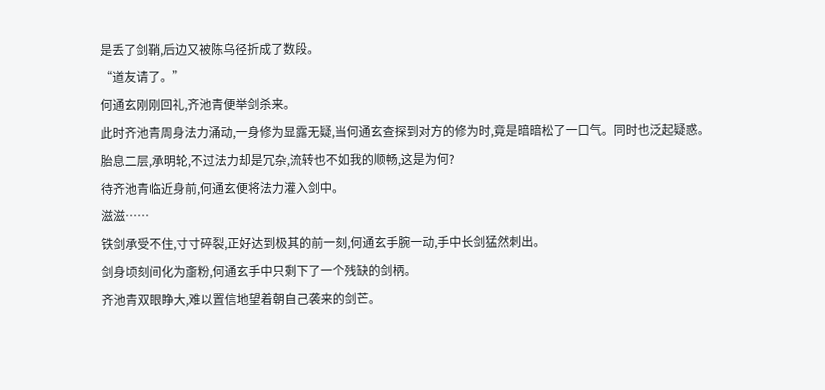是丢了剑鞘,后边又被陈乌径折成了数段。
“道友请了。”
何通玄刚刚回礼,齐池青便举剑杀来。
此时齐池青周身法力涌动,一身修为显露无疑,当何通玄查探到对方的修为时,竟是暗暗松了一口气。同时也泛起疑惑。
胎息二层,承明轮,不过法力却是冗杂,流转也不如我的顺畅,这是为何?
待齐池青临近身前,何通玄便将法力灌入剑中。
滋滋……
铁剑承受不住,寸寸碎裂,正好达到极其的前一刻,何通玄手腕一动,手中长剑猛然刺出。
剑身顷刻间化为齑粉,何通玄手中只剩下了一个残缺的剑柄。
齐池青双眼睁大,难以置信地望着朝自己袭来的剑芒。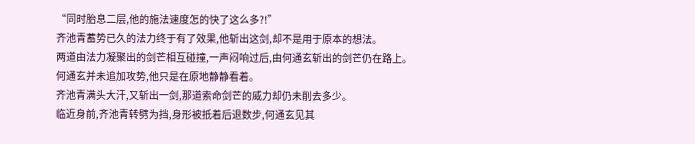“同时胎息二层,他的施法速度怎的快了这么多?!”
齐池青蓄势已久的法力终于有了效果,他斩出这剑,却不是用于原本的想法。
两道由法力凝聚出的剑芒相互碰撞,一声闷响过后,由何通玄斩出的剑芒仍在路上。
何通玄并未追加攻势,他只是在原地静静看着。
齐池青满头大汗,又斩出一剑,那道索命剑芒的威力却仍未削去多少。
临近身前,齐池青转劈为挡,身形被抵着后退数步,何通玄见其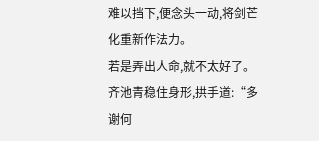难以挡下,便念头一动,将剑芒化重新作法力。
若是弄出人命,就不太好了。
齐池青稳住身形,拱手道:“多谢何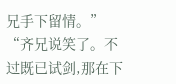兄手下留情。”
“齐兄说笑了。不过既已试剑,那在下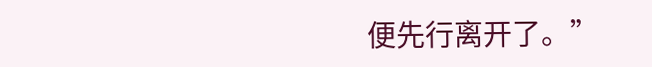便先行离开了。”